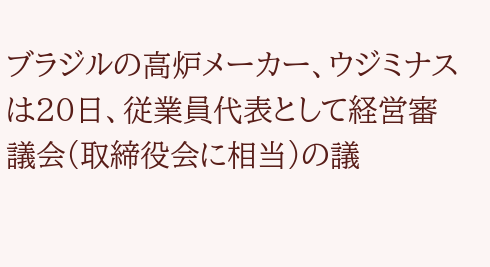ブラジルの高炉メーカー、ウジミナスは20日、従業員代表として経営審議会(取締役会に相当)の議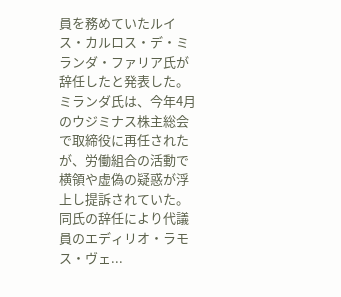員を務めていたルイス・カルロス・デ・ミランダ・ファリア氏が辞任したと発表した。 ミランダ氏は、今年4月のウジミナス株主総会で取締役に再任されたが、労働組合の活動で横領や虚偽の疑惑が浮上し提訴されていた。同氏の辞任により代議員のエディリオ・ラモス・ヴェ...